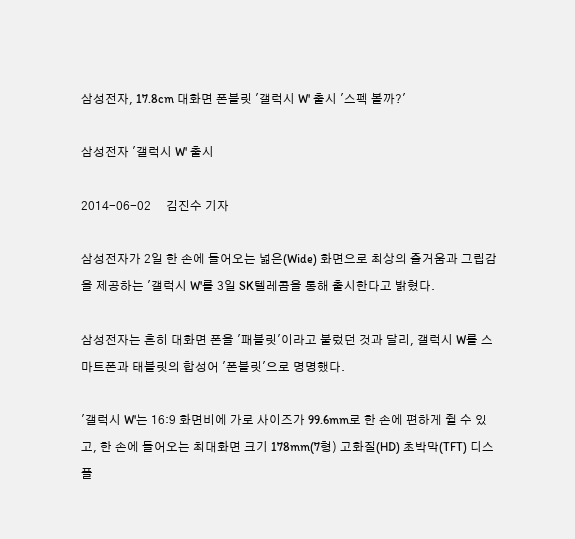삼성전자, 17.8cm 대화면 폰블릿 '갤럭시 W' 출시 '스펙 볼까?'

삼성전자 '갤럭시 W' 출시

2014-06-02     김진수 기자

삼성전자가 2일 한 손에 들어오는 넓은(Wide) 화면으로 최상의 즐거움과 그립감을 제공하는 '갤럭시 W'를 3일 SK텔레콤을 통해 출시한다고 밝혔다.

삼성전자는 흔히 대화면 폰을 '패블릿'이라고 불렀던 것과 달리, 갤럭시 W를 스마트폰과 태블릿의 합성어 '폰블릿'으로 명명했다.

'갤럭시 W'는 16:9 화면비에 가로 사이즈가 99.6mm로 한 손에 편하게 쥘 수 있고, 한 손에 들어오는 최대화면 크기 178mm(7형) 고화질(HD) 초박막(TFT) 디스플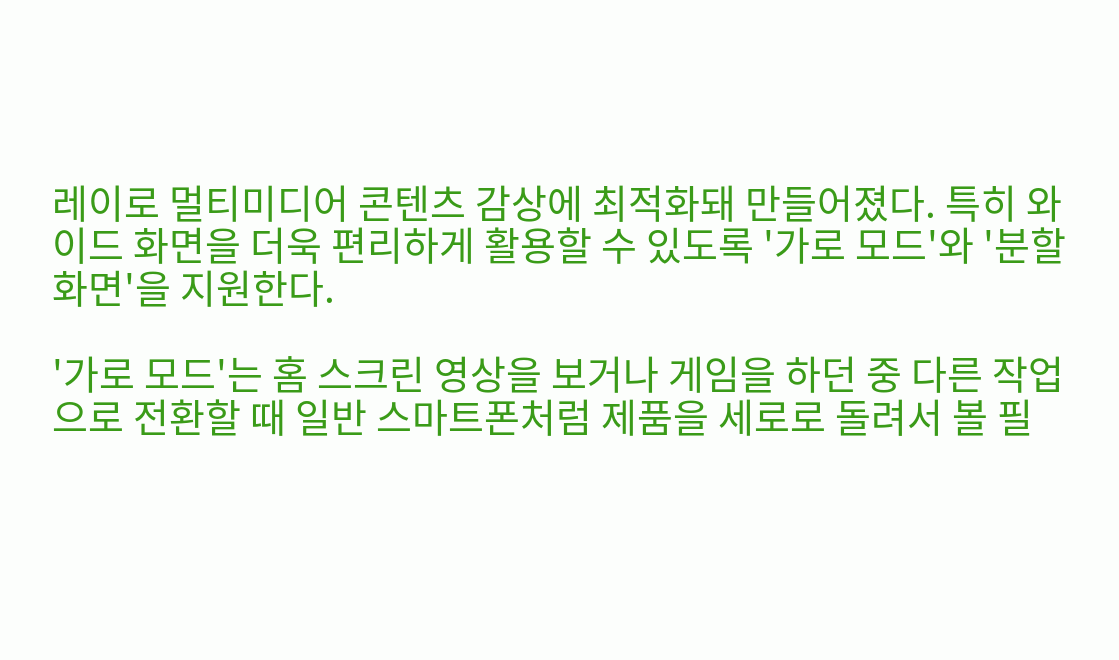레이로 멀티미디어 콘텐츠 감상에 최적화돼 만들어졌다. 특히 와이드 화면을 더욱 편리하게 활용할 수 있도록 '가로 모드'와 '분할 화면'을 지원한다.

'가로 모드'는 홈 스크린 영상을 보거나 게임을 하던 중 다른 작업으로 전환할 때 일반 스마트폰처럼 제품을 세로로 돌려서 볼 필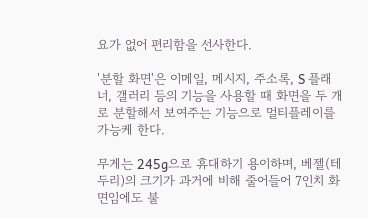요가 없어 편리함을 선사한다.

'분할 화면'은 이메일, 메시지, 주소록, S 플래너, 갤러리 등의 기능을 사용할 때 화면을 두 개로 분할해서 보여주는 기능으로 멀티플레이를 가능케 한다.

무게는 245g으로 휴대하기 용이하며, 베젤(테두리)의 크기가 과거에 비해 줄어들어 7인치 화면임에도 불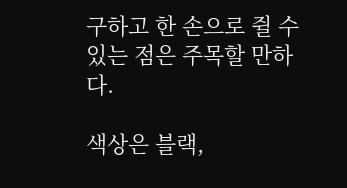구하고 한 손으로 쥘 수 있는 점은 주목할 만하다.

색상은 블랙,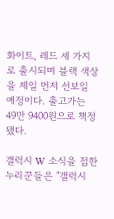화이트, 레드 세 가지로 출시되며 블랙 색상을 제일 먼저 선보일 예정이다. 출고가는 49만 9400원으로 책정됐다.

갤럭시 W 소식을 접한 누리꾼들은 "갤럭시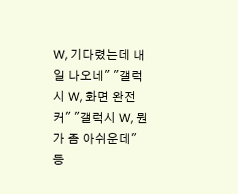W, 기다렸는데 내일 나오네" "갤럭시 W, 화면 완전 커" "갤럭시 W, 뭔가 좀 아쉬운데" 등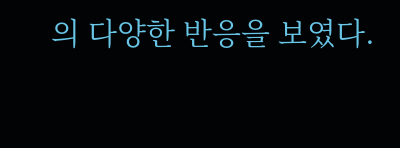의 다양한 반응을 보였다.